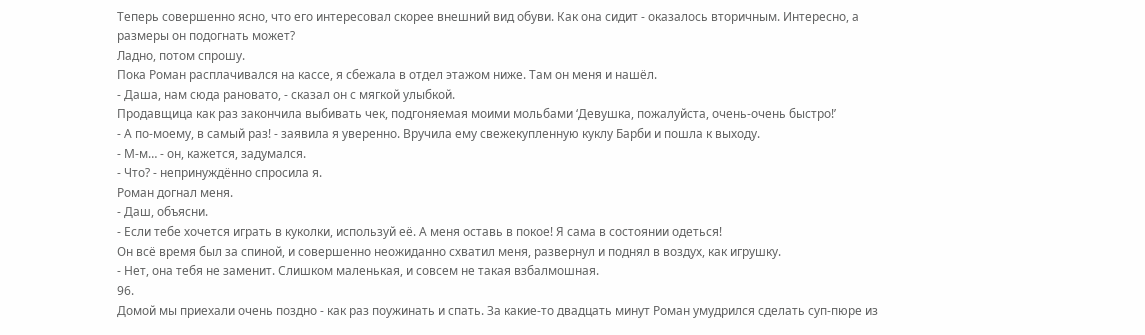Теперь совершенно ясно, что его интересовал скорее внешний вид обуви. Как она сидит - оказалось вторичным. Интересно, а размеры он подогнать может?
Ладно, потом спрошу.
Пока Роман расплачивался на кассе, я сбежала в отдел этажом ниже. Там он меня и нашёл.
- Даша, нам сюда рановато, - сказал он с мягкой улыбкой.
Продавщица как раз закончила выбивать чек, подгоняемая моими мольбами ‘Девушка, пожалуйста, очень-очень быстро!’
- А по-моему, в самый раз! - заявила я уверенно. Вручила ему свежекупленную куклу Барби и пошла к выходу.
- М-м… - он, кажется, задумался.
- Что? - непринуждённо спросила я.
Роман догнал меня.
- Даш, объясни.
- Если тебе хочется играть в куколки, используй её. А меня оставь в покое! Я сама в состоянии одеться!
Он всё время был за спиной, и совершенно неожиданно схватил меня, развернул и поднял в воздух, как игрушку.
- Нет, она тебя не заменит. Слишком маленькая, и совсем не такая взбалмошная.
96.
Домой мы приехали очень поздно - как раз поужинать и спать. За какие-то двадцать минут Роман умудрился сделать суп-пюре из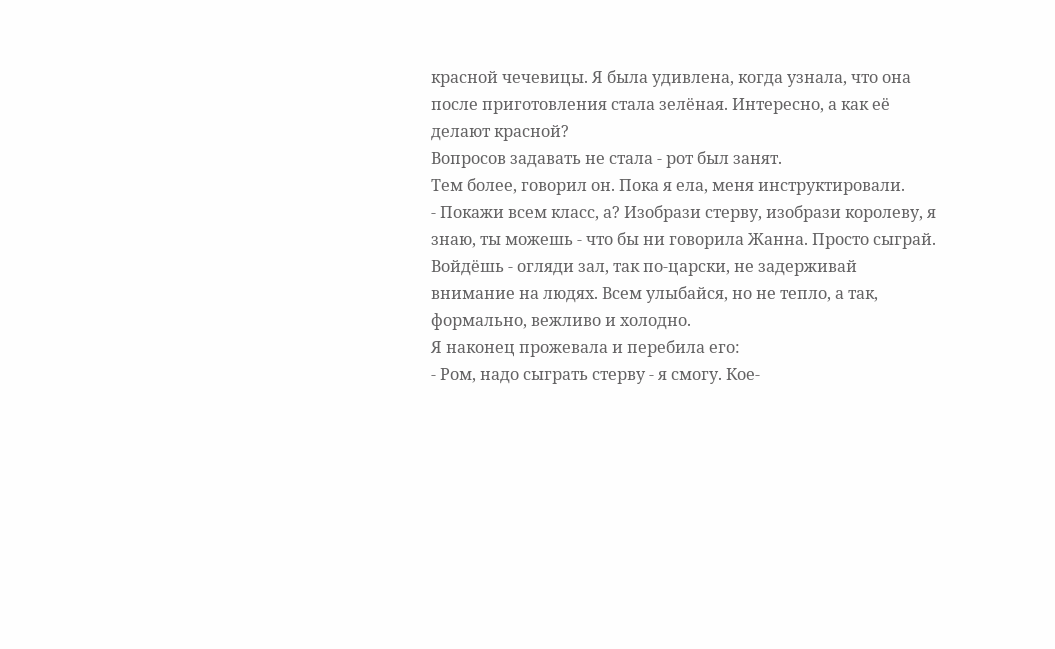красной чечевицы. Я была удивлена, когда узнала, что она после приготовления стала зелёная. Интересно, а как её делают красной?
Вопросов задавать не стала - рот был занят.
Тем более, говорил он. Пока я ела, меня инструктировали.
- Покажи всем класс, а? Изобрази стерву, изобрази королеву, я знаю, ты можешь - что бы ни говорила Жанна. Просто сыграй. Войдёшь - огляди зал, так по-царски, не задерживай внимание на людях. Всем улыбайся, но не тепло, а так, формально, вежливо и холодно.
Я наконец прожевала и перебила его:
- Ром, надо сыграть стерву - я смогу. Кое-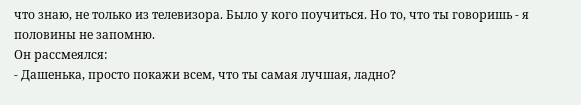что знаю, не только из телевизора. Было у кого поучиться. Но то, что ты говоришь - я половины не запомню.
Он рассмеялся:
- Дашенька, просто покажи всем, что ты самая лучшая, ладно?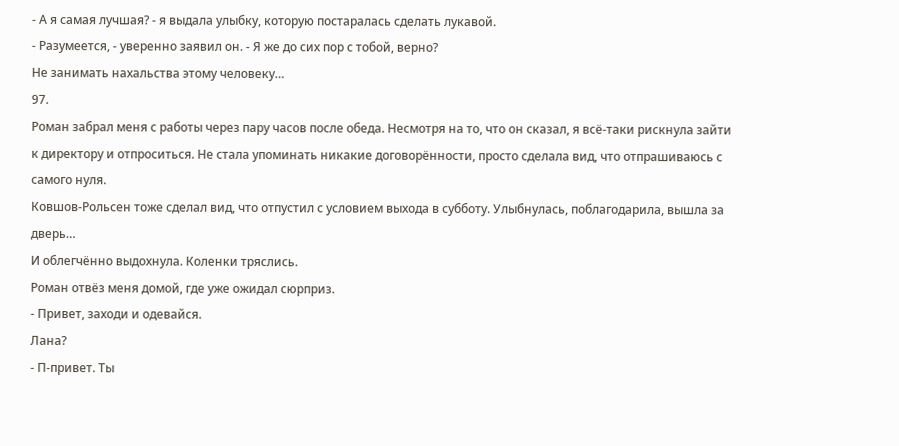- А я самая лучшая? - я выдала улыбку, которую постаралась сделать лукавой.
- Разумеется, - уверенно заявил он. - Я же до сих пор с тобой, верно?
Не занимать нахальства этому человеку…
97.
Роман забрал меня с работы через пару часов после обеда. Несмотря на то, что он сказал, я всё-таки рискнула зайти к директору и отпроситься. Не стала упоминать никакие договорённости, просто сделала вид, что отпрашиваюсь с самого нуля.
Ковшов-Рольсен тоже сделал вид, что отпустил с условием выхода в субботу. Улыбнулась, поблагодарила, вышла за дверь…
И облегчённо выдохнула. Коленки тряслись.
Роман отвёз меня домой, где уже ожидал сюрприз.
- Привет, заходи и одевайся.
Лана?
- П-привет. Ты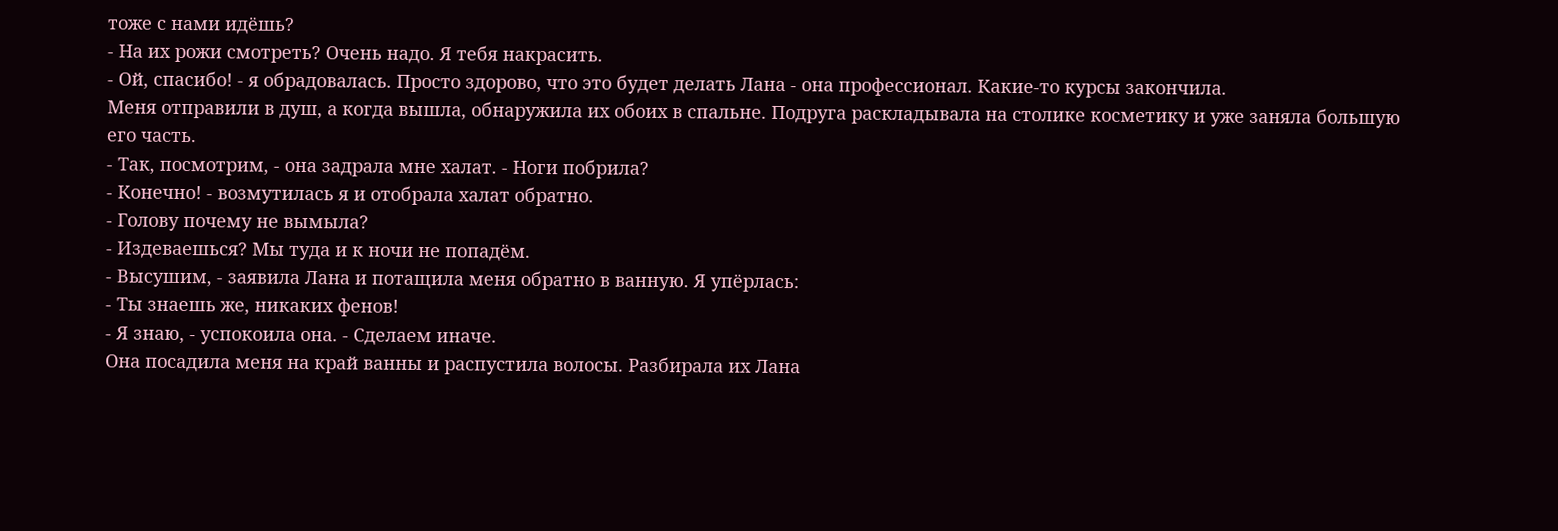тоже с нами идёшь?
- На их рожи смотреть? Очень надо. Я тебя накрасить.
- Ой, спасибо! - я обрадовалась. Просто здорово, что это будет делать Лана - она профессионал. Какие-то курсы закончила.
Меня отправили в душ, а когда вышла, обнаружила их обоих в спальне. Подруга раскладывала на столике косметику и уже заняла большую его часть.
- Так, посмотрим, - она задрала мне халат. - Ноги побрила?
- Конечно! - возмутилась я и отобрала халат обратно.
- Голову почему не вымыла?
- Издеваешься? Мы туда и к ночи не попадём.
- Высушим, - заявила Лана и потащила меня обратно в ванную. Я упёрлась:
- Ты знаешь же, никаких фенов!
- Я знаю, - успокоила она. - Сделаем иначе.
Она посадила меня на край ванны и распустила волосы. Разбирала их Лана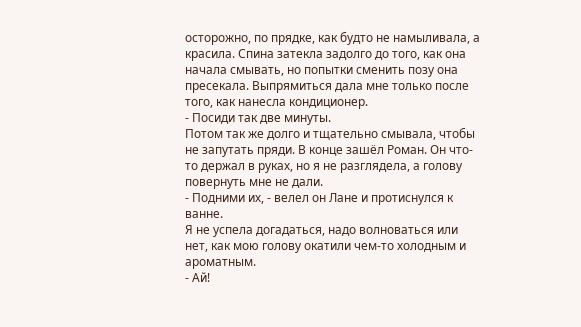осторожно, по прядке, как будто не намыливала, а красила. Спина затекла задолго до того, как она начала смывать, но попытки сменить позу она пресекала. Выпрямиться дала мне только после того, как нанесла кондиционер.
- Посиди так две минуты.
Потом так же долго и тщательно смывала, чтобы не запутать пряди. В конце зашёл Роман. Он что-то держал в руках, но я не разглядела, а голову повернуть мне не дали.
- Подними их, - велел он Лане и протиснулся к ванне.
Я не успела догадаться, надо волноваться или нет, как мою голову окатили чем-то холодным и ароматным.
- Ай!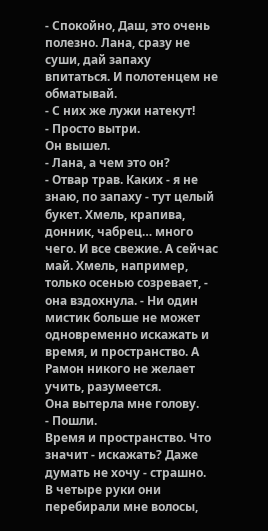- Спокойно, Даш, это очень полезно. Лана, сразу не суши, дай запаху впитаться. И полотенцем не обматывай.
- С них же лужи натекут!
- Просто вытри.
Он вышел.
- Лана, а чем это он?
- Отвар трав. Каких - я не знаю, по запаху - тут целый букет. Хмель, крапива, донник, чабрец… много чего. И все свежие. А сейчас май. Хмель, например, только осенью созревает, - она вздохнула. - Ни один мистик больше не может одновременно искажать и время, и пространство. А Рамон никого не желает учить, разумеется.
Она вытерла мне голову.
- Пошли.
Время и пространство. Что значит - искажать? Даже думать не хочу - страшно.
В четыре руки они перебирали мне волосы,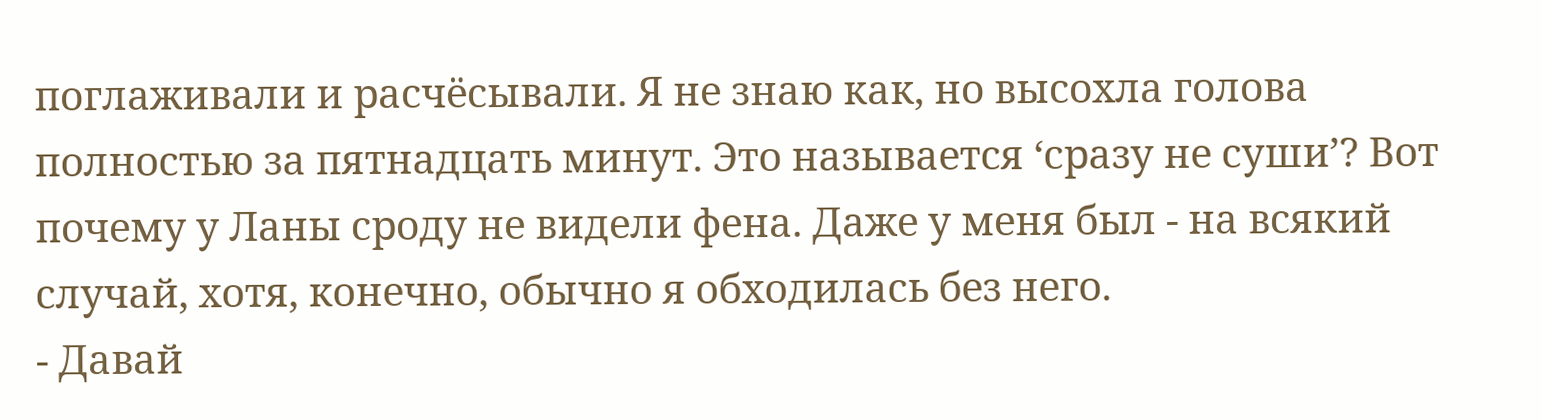поглаживали и расчёсывали. Я не знаю как, но высохла голова полностью за пятнадцать минут. Это называется ‘сразу не суши’? Вот почему у Ланы сроду не видели фена. Даже у меня был - на всякий случай, хотя, конечно, обычно я обходилась без него.
- Давай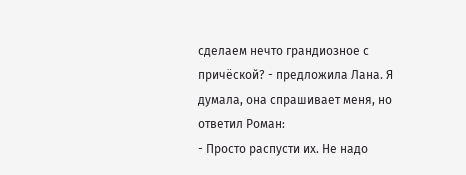сделаем нечто грандиозное с причёской? - предложила Лана. Я думала, она спрашивает меня, но ответил Роман:
- Просто распусти их. Не надо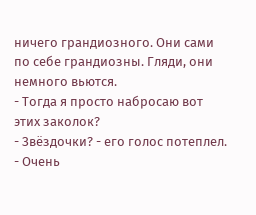ничего грандиозного. Они сами по себе грандиозны. Гляди, они немного вьются.
- Тогда я просто набросаю вот этих заколок?
- Звёздочки? - его голос потеплел. - Очень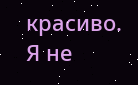красиво.
Я не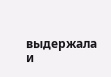выдержала и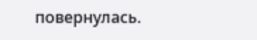повернулась.